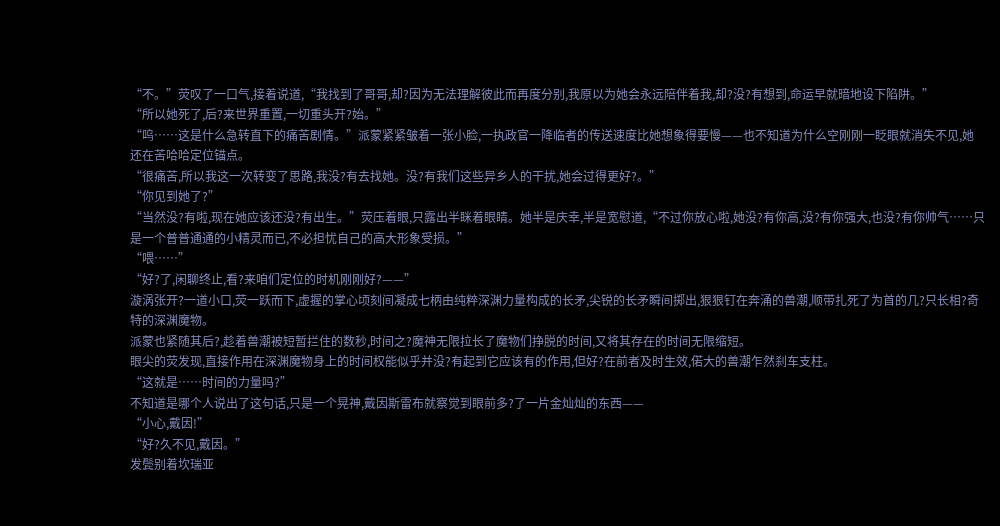“不。”荧叹了一口气,接着说道,“我找到了哥哥,却?因为无法理解彼此而再度分别,我原以为她会永远陪伴着我,却?没?有想到,命运早就暗地设下陷阱。”
“所以她死了,后?来世界重置,一切重头开?始。”
“呜……这是什么急转直下的痛苦剧情。”派蒙紧紧皱着一张小脸,一执政官一降临者的传送速度比她想象得要慢——也不知道为什么空刚刚一眨眼就消失不见,她还在苦哈哈定位锚点。
“很痛苦,所以我这一次转变了思路,我没?有去找她。没?有我们这些异乡人的干扰,她会过得更好?。”
“你见到她了?”
“当然没?有啦,现在她应该还没?有出生。”荧压着眼,只露出半眯着眼睛。她半是庆幸,半是宽慰道,“不过你放心啦,她没?有你高,没?有你强大,也没?有你帅气……只是一个普普通通的小精灵而已,不必担忧自己的高大形象受损。”
“喂……”
“好?了,闲聊终止,看?来咱们定位的时机刚刚好?——”
漩涡张开?一道小口,荧一跃而下,虚握的掌心顷刻间凝成七柄由纯粹深渊力量构成的长矛,尖锐的长矛瞬间掷出,狠狠钉在奔涌的兽潮,顺带扎死了为首的几?只长相?奇特的深渊魔物。
派蒙也紧随其后?,趁着兽潮被短暂拦住的数秒,时间之?魔神无限拉长了魔物们挣脱的时间,又将其存在的时间无限缩短。
眼尖的荧发现,直接作用在深渊魔物身上的时间权能似乎并没?有起到它应该有的作用,但好?在前者及时生效,偌大的兽潮乍然刹车支柱。
“这就是……时间的力量吗?”
不知道是哪个人说出了这句话,只是一个晃神,戴因斯雷布就察觉到眼前多?了一片金灿灿的东西——
“小心,戴因!”
“好?久不见,戴因。”
发鬓别着坎瑞亚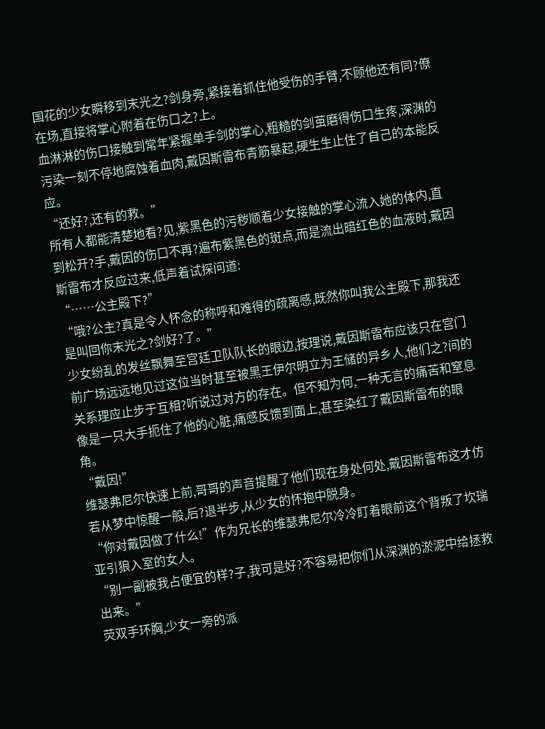国花的少女瞬移到末光之?剑身旁,紧接着抓住他受伤的手臂,不顾他还有同?僚在场,直接将掌心附着在伤口之?上。
血淋淋的伤口接触到常年紧握单手剑的掌心,粗糙的剑茧磨得伤口生疼,深渊的污染一刻不停地腐蚀着血肉,戴因斯雷布青筋暴起,硬生生止住了自己的本能反应。
“还好?,还有的救。”
所有人都能清楚地看?见,紫黑色的污秽顺着少女接触的掌心流入她的体内,直到松开?手,戴因的伤口不再?遍布紫黑色的斑点,而是流出暗红色的血液时,戴因斯雷布才反应过来,低声着试探问道:
“……公主殿下?”
“哦?公主?真是令人怀念的称呼和难得的疏离感,既然你叫我公主殿下,那我还是叫回你末光之?剑好?了。”
少女纷乱的发丝飘舞至宫廷卫队队长的眼边,按理说,戴因斯雷布应该只在宫门前广场远远地见过这位当时甚至被黑王伊尔明立为王储的异乡人,他们之?间的关系理应止步于互相?听说过对方的存在。但不知为何,一种无言的痛苦和窒息像是一只大手扼住了他的心脏,痛感反馈到面上,甚至染红了戴因斯雷布的眼角。
“戴因!”
维瑟弗尼尔快速上前,哥哥的声音提醒了他们现在身处何处,戴因斯雷布这才仿若从梦中惊醒一般,后?退半步,从少女的怀抱中脱身。
“你对戴因做了什么!”作为兄长的维瑟弗尼尔冷冷盯着眼前这个背叛了坎瑞亚引狼入室的女人。
“别一副被我占便宜的样?子,我可是好?不容易把你们从深渊的淤泥中给拯救出来。”
荧双手环胸,少女一旁的派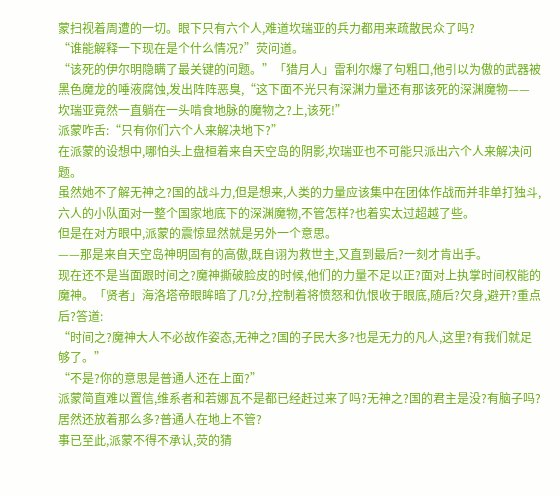蒙扫视着周遭的一切。眼下只有六个人,难道坎瑞亚的兵力都用来疏散民众了吗?
“谁能解释一下现在是个什么情况?”荧问道。
“该死的伊尔明隐瞒了最关键的问题。”「猎月人」雷利尔爆了句粗口,他引以为傲的武器被黑色魔龙的唾液腐蚀,发出阵阵恶臭,“这下面不光只有深渊力量还有那该死的深渊魔物——坎瑞亚竟然一直躺在一头啃食地脉的魔物之?上,该死!”
派蒙咋舌:“只有你们六个人来解决地下?”
在派蒙的设想中,哪怕头上盘桓着来自天空岛的阴影,坎瑞亚也不可能只派出六个人来解决问题。
虽然她不了解无神之?国的战斗力,但是想来,人类的力量应该集中在团体作战而并非单打独斗,六人的小队面对一整个国家地底下的深渊魔物,不管怎样?也着实太过超越了些。
但是在对方眼中,派蒙的震惊显然就是另外一个意思。
——那是来自天空岛神明固有的高傲,既自诩为救世主,又直到最后?一刻才肯出手。
现在还不是当面跟时间之?魔神撕破脸皮的时候,他们的力量不足以正?面对上执掌时间权能的魔神。「贤者」海洛塔帝眼眸暗了几?分,控制着将愤怒和仇恨收于眼底,随后?欠身,避开?重点后?答道:
“时间之?魔神大人不必故作姿态,无神之?国的子民大多?也是无力的凡人,这里?有我们就足够了。”
“不是?你的意思是普通人还在上面?”
派蒙简直难以置信,维系者和若娜瓦不是都已经赶过来了吗?无神之?国的君主是没?有脑子吗?居然还放着那么多?普通人在地上不管?
事已至此,派蒙不得不承认,荧的猜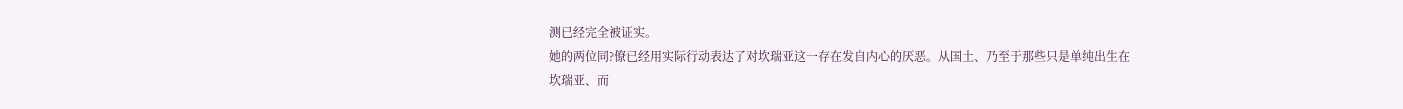测已经完全被证实。
她的两位同?僚已经用实际行动表达了对坎瑞亚这一存在发自内心的厌恶。从国土、乃至于那些只是单纯出生在坎瑞亚、而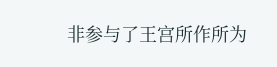非参与了王宫所作所为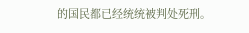的国民都已经统统被判处死刑。